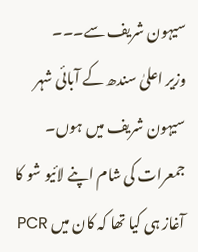سیہون شریف سے۔۔۔
وزیر اعلیٰ سندھ کے آبائی شہر سیہون شریف میں ہوں۔ جمعرات کی شام اپنے لائیو شو کا آغاز ہی کیا تھا کہ کان میں PCR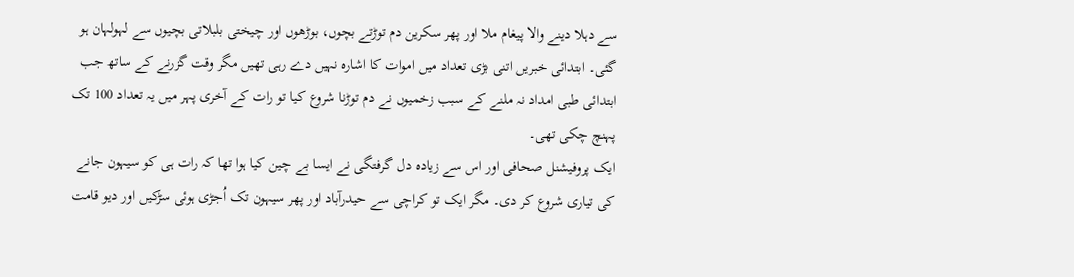سے دہلا دینے والا پیغام ملا اور پھر سکرین دم توڑتے بچوں، بوڑھوں اور چیختی بلبلاتی بچیوں سے لہولہان ہو گئی۔ ابتدائی خبریں اتنی بڑی تعداد میں اموات کا اشارہ نہیں دے رہی تھیں مگر وقت گزرنے کے ساتھ جب ابتدائی طبی امداد نہ ملنے کے سبب زخمیوں نے دم توڑنا شروع کیا تو رات کے آخری پہر میں یہ تعداد 100 تک پہنچ چکی تھی۔
ایک پروفیشنل صحافی اور اس سے زیادہ دل گرفتگی نے ایسا بے چین کیا ہوا تھا کہ رات ہی کو سیہون جانے کی تیاری شروع کر دی۔ مگر ایک تو کراچی سے حیدرآباد اور پھر سیہون تک اُجڑی ہوئی سڑکیں اور دیو قامت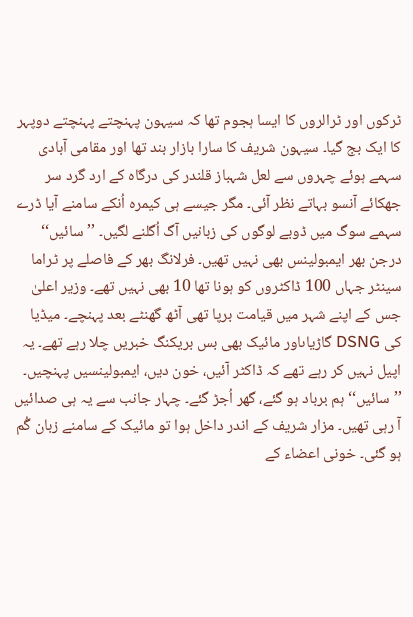ٹرکوں اور ٹرالروں کا ایسا ہجوم تھا کہ سیہون پہنچتے پہنچتے دوپہر کا ایک بج گیا۔ سیہون شریف کا سارا بازار بند تھا اور مقامی آبادی سہمے ہوئے چہروں سے لعل شہباز قلندر کی درگاہ کے ارد گرد سر جھکائے آنسو بہاتے نظر آئی۔ مگر جیسے ہی کیمرہ اُنکے سامنے آیا ڈرے سہمے سوگ میں ڈوبے لوگوں کی زبانیں آگ اُگلنے لگیں۔ ’’سائیں‘‘ درجن بھر ایمبولینس بھی نہیں تھیں۔ فرلانگ بھر کے فاصلے پر ٹراما سینٹر جہاں 100 ڈاکٹروں کو ہونا تھا 10 بھی نہیں تھے۔ وزیر اعلیٰ جس کے اپنے شہر میں قیامت برپا تھی آٹھ گھنٹے بعد پہنچے۔ میڈیا کی DSNG گاڑیاںاور مائیک بھی بس بریکنگ خبریں چلا رہے تھے۔ یہ اپیل نہیں کر رہے تھے کہ ڈاکٹر آئیں، خون دیں، ایمبولینسیں پہنچیں۔ ’’سائیں‘‘ ہم برباد ہو گئے، گھر اُجڑ گئے۔ چہار جانب سے یہ ہی صدائیں آ رہی تھیں۔ مزار شریف کے اندر داخل ہوا تو مائیک کے سامنے زبان گُم ہو گئی۔ خونی اعضاء کے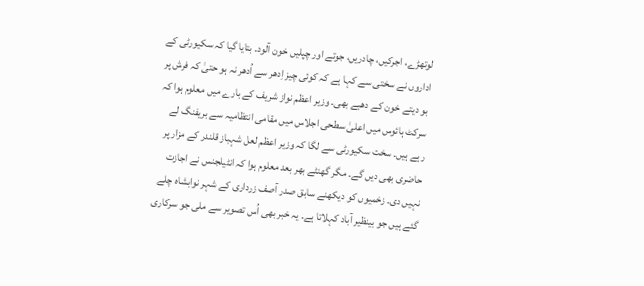لوتھڑے، اجرکیں، چادریں، جوتے اور چپلیں خون آلود۔ بتایا گیا کہ سکیورٹی کے اداروں نے سختی سے کہا ہے کہ کوئی چیز اِدھر سے اُدھر نہ ہو حتیٰ کہ فرش پر بو دیتے خون کے دھبے بھی۔ وزیر اعظم نواز شریف کے بارے میں معلوم ہوا کہ سرکٹ ہائوس میں اعلیٰ سطحی اجلاس میں مقامی انتظامیہ سے بریفنگ لے رہے ہیں۔ سخت سکیورٹی سے لگا کہ وزیر اعظم لعل شہباز قلندر کے مزار پر حاضری بھی دیں گے۔ مگر گھنٹے بھر بعد معلوم ہوا کہ انٹیلجنس نے اجازت نہیں دی۔ زخمیوں کو دیکھنے سابق صدر آصف زرداری کے شہر نوابشاہ چلے گئے ہیں جو بینظیر آباد کہلاتا ہے۔ یہ خبر بھی اُس تصویر سے ملی جو سرکاری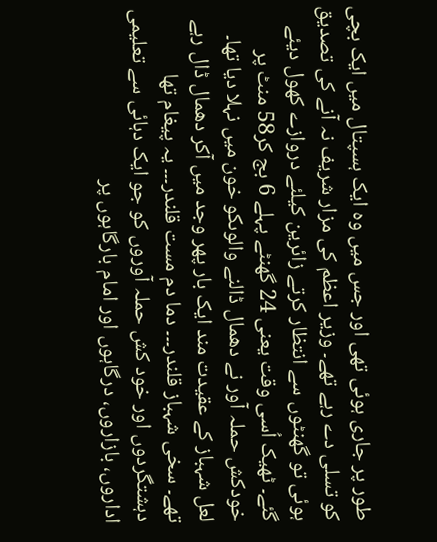طور پر جاری ہوئی تھی اور جس میں وہ ایک ہسپتال میں ایک بچی کو تسلی دے رہے تھے۔ وزیر اعظم کی مزار شریف نہ آنے کی تصدیق ہوئی تو گھنٹوں سے انتظار کرتے زائرین کیلئے دروازے کھول دیئے گئے۔ ٹھیک اُسی وقت یعنی 24 گھنٹے پہلے 6 بج کر58 منٹ پر خودکش حملہ آور نے دھمال ڈالنے والوںکو خون میں نہلا دیا تھا۔ لعل شہباز کے عقیدت مند ایک بار پھر وجد میں آکر دھمال ڈال رہے تھے۔ سخی شہباز قلندر۔۔۔ دما دم مست قلندر۔۔۔ یہ پیغام تھا دہشتگردوں اور خود کش حملہ آوروں کو جو ایک دہائی سے تعلیمی اداروں، بازاروں، درگاہوں اور امام بارگاہوں پر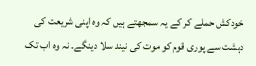خودکش حملے کر کے یہ سمجھتے ہیں کہ وہ اپنی شریعت کی دہشت سے پوری قوم کو موت کی نیند سلا دینگے۔ نہ وہ اب تک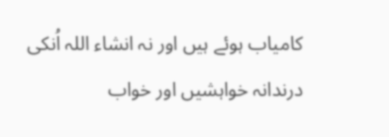کامیاب ہوئے ہیں اور نہ انشاء اللہ اُنکی درندانہ خواہشیں اور خواب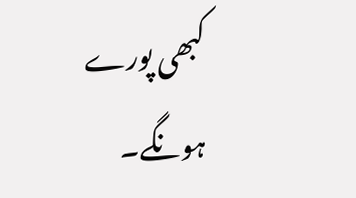کبھی پورے ہونگے۔